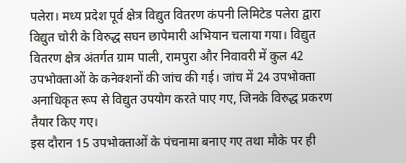पलेरा। मध्य प्रदेश पूर्व क्षेत्र विद्युत वितरण कंपनी लिमिटेड पलेरा द्वारा विद्युत चोरी के विरुद्ध सघन छापेमारी अभियान चलाया गया। विद्युत वितरण क्षेत्र अंतर्गत ग्राम पाली, रामपुरा और निवावरी में कुल 42 उपभोक्ताओं के कनेक्शनों की जांच की गई। जांच में 24 उपभोक्ता अनाधिकृत रूप से विद्युत उपयोग करते पाए गए, जिनके विरुद्ध प्रकरण तैयार किए गए।
इस दौरान 15 उपभोक्ताओं के पंचनामा बनाए गए तथा मौके पर ही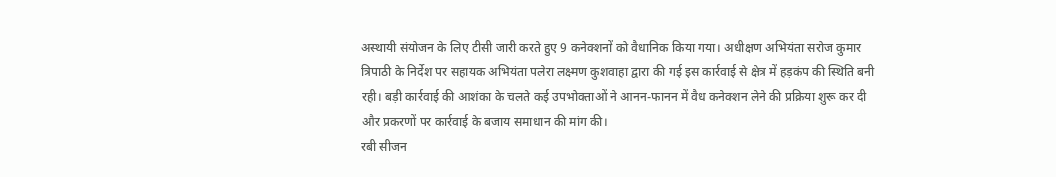अस्थायी संयोजन के लिए टीसी जारी करते हुए 9 कनेक्शनों को वैधानिक किया गया। अधीक्षण अभियंता सरोज कुमार त्रिपाठी के निर्देश पर सहायक अभियंता पलेरा लक्ष्मण कुशवाहा द्वारा की गई इस कार्रवाई से क्षेत्र में हड़कंप की स्थिति बनी रही। बड़ी कार्रवाई की आशंका के चलते कई उपभोक्ताओं ने आनन-फानन में वैध कनेक्शन लेने की प्रक्रिया शुरू कर दी और प्रकरणों पर कार्रवाई के बजाय समाधान की मांग की।
रबी सीजन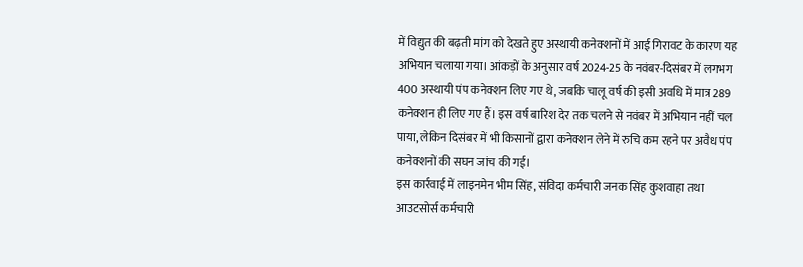में विद्युत की बढ़ती मांग को देखते हुए अस्थायी कनेक्शनों में आई गिरावट के कारण यह अभियान चलाया गया। आंकड़ों के अनुसार वर्ष 2024-25 के नवंबर-दिसंबर में लगभग 400 अस्थायी पंप कनेक्शन लिए गए थे, जबकि चालू वर्ष की इसी अवधि में मात्र 289 कनेक्शन ही लिए गए हैं। इस वर्ष बारिश देर तक चलने से नवंबर में अभियान नहीं चल पाया, लेकिन दिसंबर में भी किसानों द्वारा कनेक्शन लेने में रुचि कम रहने पर अवैध पंप कनेक्शनों की सघन जांच की गई।
इस कार्रवाई में लाइनमेन भीम सिंह, संविदा कर्मचारी जनक सिंह कुशवाहा तथा आउटसोर्स कर्मचारी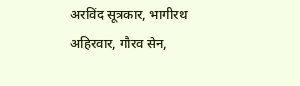अरविंद सूत्रकार, भागीरथ अहिरवार, गौरव सेन,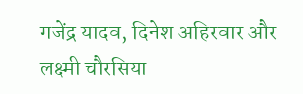गजेंद्र यादव, दिनेश अहिरवार और लक्ष्मी चौरसिया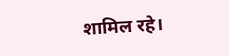शामिल रहे।